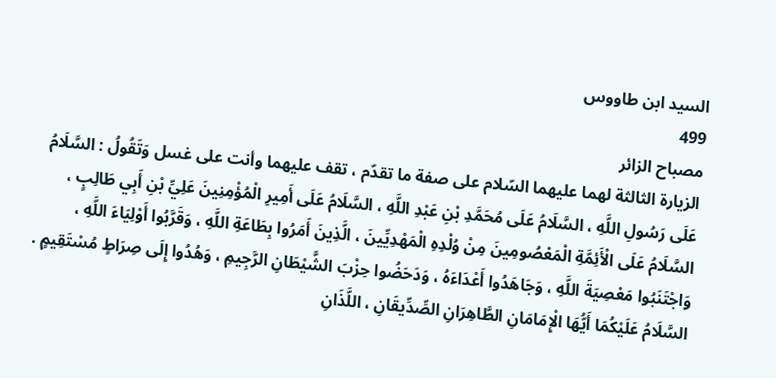السيد ابن طاووس
499
مصباح الزائر
الزيارة الثالثة لهما عليهما السّلام على صفة ما تقدّم ، تقف عليهما وأنت على غسل وَتَقُولُ : السَّلَامُ عَلَى رَسُولِ اللَّهِ ، السَّلَامُ عَلَى مُحَمَّدِ بْنِ عَبْدِ اللَّهِ ، السَّلَامُ عَلَى أَمِيرِ الْمُؤْمِنِينَ عَلِيِّ بْنِ أَبِي طَالِبٍ ، السَّلَامُ عَلَى الْأَئِمَّةِ الْمَعْصُومِينَ مِنْ وُلْدِهِ الْمَهْدِيِّينَ ، الَّذِينَ أَمَرُوا بِطَاعَةِ اللَّهِ ، وَقَرَّبُوا أَوْلِيَاءَ اللَّهِ ، وَاجْتَنَبُوا مَعْصِيَةَ اللَّهِ ، وَجَاهَدُوا أَعْدَاءَهُ ، وَدَحَضُوا حِزْبَ الشَّيْطَانِ الرَّجِيمِ ، وَهُدُوا إِلَى صِرَاطٍ مُسْتَقِيمٍ . السَّلَامُ عَلَيْكُمَا أَيُّهَا الْإِمَامَانِ الطَّاهِرَانِ الصِّدِّيقَانِ ، اللَّذَانِ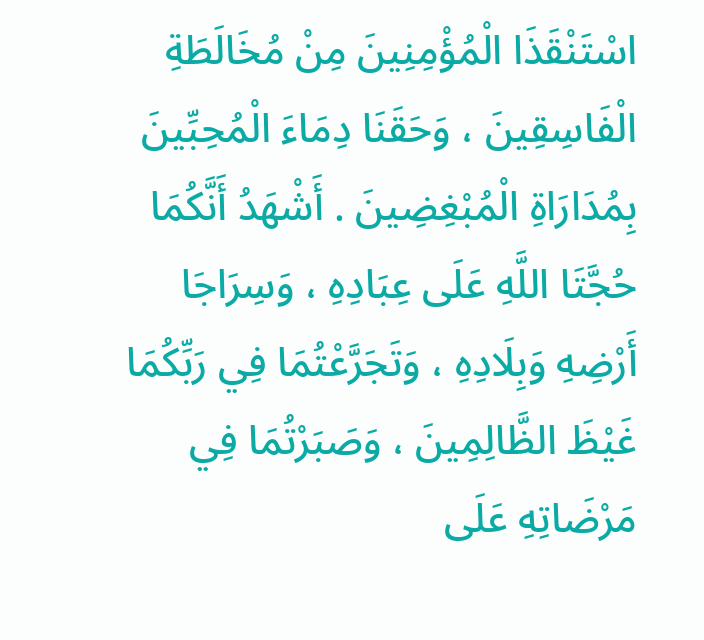اسْتَنْقَذَا الْمُؤْمِنِينَ مِنْ مُخَالَطَةِ الْفَاسِقِينَ ، وَحَقَنَا دِمَاءَ الْمُحِبِّينَ بِمُدَارَاةِ الْمُبْغِضِينَ . أَشْهَدُ أَنَّكُمَا حُجَّتَا اللَّهِ عَلَى عِبَادِهِ ، وَسِرَاجَا أَرْضِهِ وَبِلَادِهِ ، وَتَجَرَّعْتُمَا فِي رَبِّكُمَا غَيْظَ الظَّالِمِينَ ، وَصَبَرْتُمَا فِي مَرْضَاتِهِ عَلَى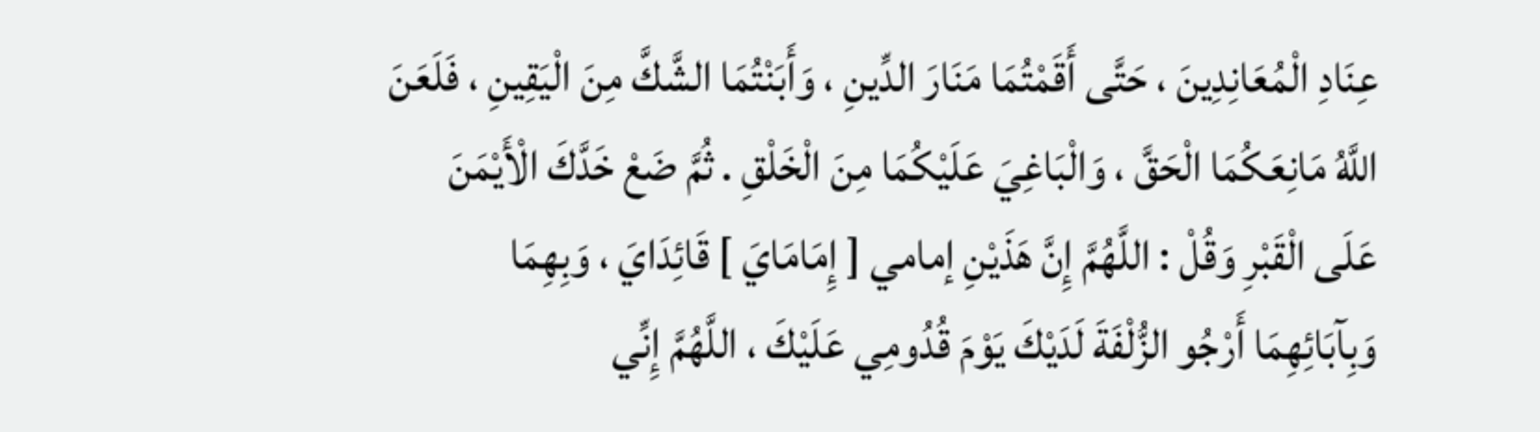عِنَادِ الْمُعَانِدِينَ ، حَتَّى أَقَمْتُمَا مَنَارَ الدِّينِ ، وَأَبَنْتُمَا الشَّكَّ مِنَ الْيَقِينِ ، فَلَعَنَ اللَّهُ مَانِعَكُمَا الْحَقَّ ، وَالْبَاغِيَ عَلَيْكُمَا مِنَ الْخَلْقِ . ثُمَّ ضَعْ خَدَّكَ الْأَيْمَنَ عَلَى الْقَبْرِ وَقُلْ : اللَّهُمَّ إِنَّ هَذَيْنِ إمامي [ إِمَامَايَ ] قَائِدَايَ ، وَبِهِمَا وَبِآبَائِهِمَا أَرْجُو الزُّلْفَةَ لَدَيْكَ يَوْمَ قُدُومِي عَلَيْكَ ، اللَّهُمَّ إِنِّي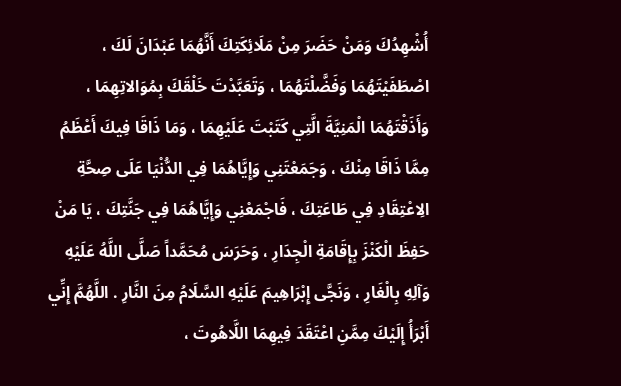أُشْهِدُكَ وَمَنْ حَضَرَ مِنْ مَلَائِكَتِكَ أَنَّهُمَا عَبْدَانَ لَكَ ، اصْطَفَيْتَهُمَا وَفَضَّلْتَهُمَا ، وَتَعَبَّدْتَ خَلْقَكَ بِمُوَالاتِهِمَا ، وَأَذَقْتَهُمَا الْمَنِيَّةَ الَّتِي كَتَبْتَ عَلَيْهِمَا ، وَمَا ذَاقَا فِيكَ أَعْظَمُ مِمَّا ذَاقَا مِنْكَ ، وَجَمَعْتَنِي وَإِيَّاهُمَا فِي الدُّنْيَا عَلَى صِحَّةِ الِاعْتِقَادِ فِي طَاعَتِكَ ، فَاجْمَعْنِي وَإِيَّاهُمَا فِي جَنَّتِكَ ، يَا مَنْ حَفِظَ الْكَنْزَ بِإِقَامَةِ الْجِدَارِ ، وَحَرَسَ مُحَمَّداً صَلَّى اللَّهُ عَلَيْهِ وَآلِهِ بِالْغَارِ ، وَنَجَّى إِبْرَاهِيمَ عَلَيْهِ السَّلَامُ مِنَ النَّارِ . اللَّهُمَّ إِنِّي أَبْرَأُ إِلَيْكَ مِمَّنِ اعْتَقَدَ فِيهِمَا اللَّاهُوتَ ،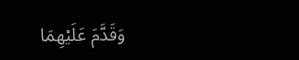وَقَدَّمَ عَلَيْهِمَا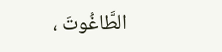الطَّاغُوتَ ،